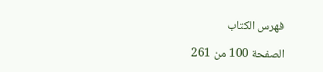فهرس الكتاب

الصفحة 100 من 261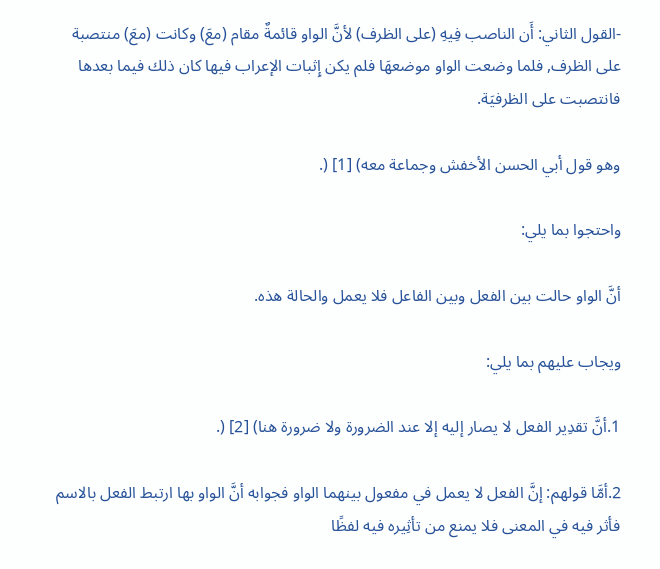-القول الثاني: أَن الناصب فِيهِ (على الظرف) لأنَّ الواو قائمةٌ مقام (معَ) وكانت (معَ) منتصبة على الظرف, فلما وضعت الواو موضعهَا فلم يكن إِثبات الإعراب فيها كان ذلك فيما بعدها فانتصبت على الظرفيَة.

وهو قول أبي الحسن الأخفش وجماعة معه) [1] (.

واحتجوا بما يلي:

أنَّ الواو حالت بين الفعل وبين الفاعل فلا يعمل والحالة هذه.

ويجاب عليهم بما يلي:

1.أنَّ تقدِير الفعل لا يصار إليه إلا عند الضرورة ولا ضرورة هنا) [2] (.

2.أمَّا قولهم: إنَّ الفعل لا يعمل في مفعول بينهما الواو فجوابه أنَّ الواو بها ارتبط الفعل بالاسم فأثر فيه في المعنى فلا يمنع من تأثِيره فيه لفظًا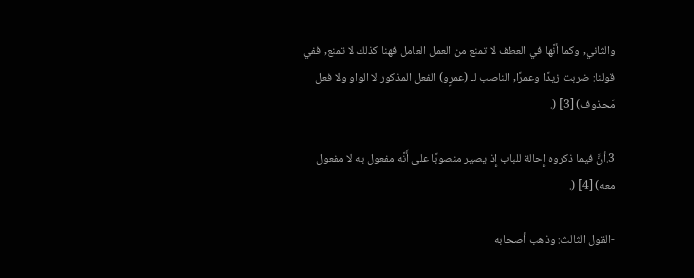والثاني, وكما أنَّها في العطف لا تمنع من العمل العامل فهنا كذلك لا تمنع, ففي قولنا: ضربت زيدًا وعمرًا, الناصب لـ (عمرٍو) الفعل المذكور لا الواو ولا فعل مَحذوف) [3] (.

3.أنَّ فيما ذكروه إِحالة للباب إِذ يصير منصوبًا على أَنَّه مفعول به لا مفعول معه) [4] (.

-القول الثالث: وذهب أصحابه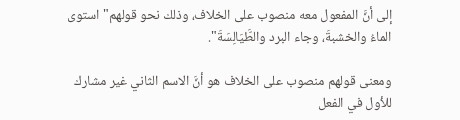إلى أنَّ المفعول معه منصوب على الخلاف، وذلك نحو قولهم"استوى الماءُ والخشبةَ، وجاء البرد والطَّيَالِسَةَ".

ومعنى قولهم منصوب على الخلاف هو أنَّ الاسم الثاني غير مشارك للأول في الفعل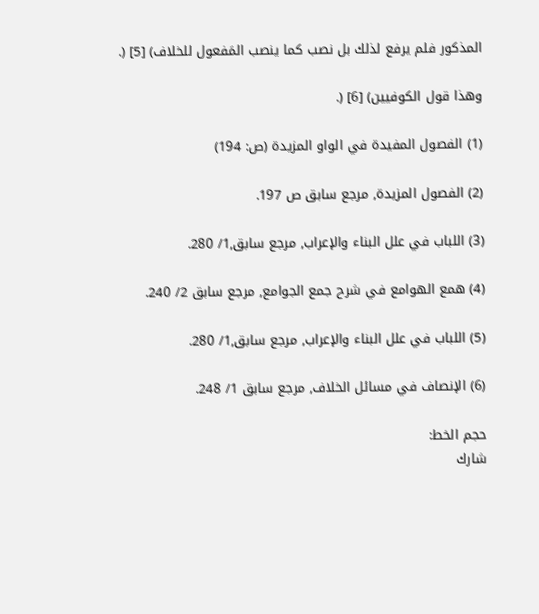المذكور فلم يرفع لذلك بل نصب كما ينصب المَفعول للخلاف) [5] (.

وهذا قول الكوفيين) [6] (.

(1) الفصول المفيدة في الواو المزيدة (ص: 194)

(2) الفصول المزيدة, مرجع سابق ص 197.

(3) اللباب في علل البناء والإعراب, مرجع سابق,1/ 280.

(4) همع الهوامع في شرح جمع الجوامع, مرجع سابق 2/ 240.

(5) اللباب في علل البناء والإعراب, مرجع سابق,1/ 280.

(6) الإنصاف في مسائل الخلاف, مرجع سابق 1/ 248.

حجم الخط:
شارك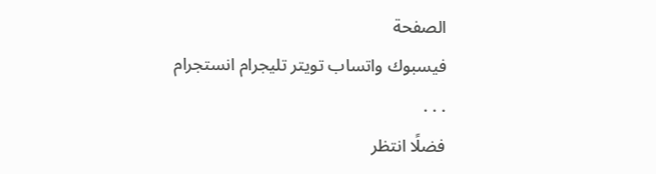الصفحة
فيسبوك واتساب تويتر تليجرام انستجرام
. . .
فضلًا انتظر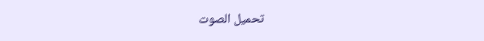تحميل الصوت